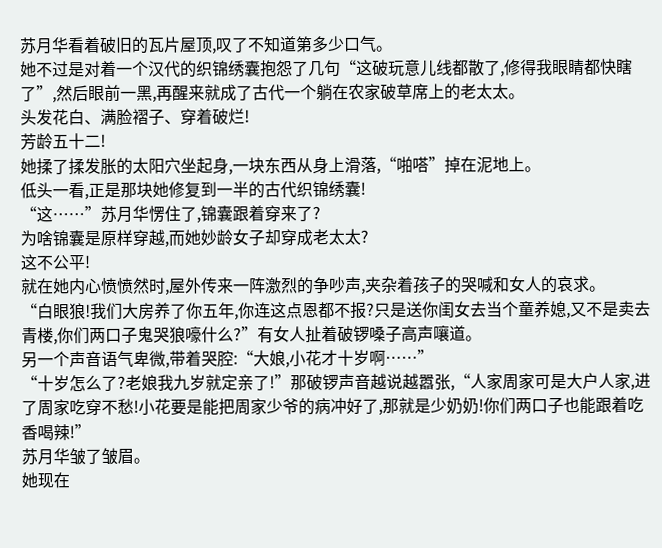苏月华看着破旧的瓦片屋顶,叹了不知道第多少口气。
她不过是对着一个汉代的织锦绣囊抱怨了几句“这破玩意儿线都散了,修得我眼睛都快瞎了”,然后眼前一黑,再醒来就成了古代一个躺在农家破草席上的老太太。
头发花白、满脸褶子、穿着破烂!
芳龄五十二!
她揉了揉发胀的太阳穴坐起身,一块东西从身上滑落,“啪嗒”掉在泥地上。
低头一看,正是那块她修复到一半的古代织锦绣囊!
“这……”苏月华愣住了,锦囊跟着穿来了?
为啥锦囊是原样穿越,而她妙龄女子却穿成老太太?
这不公平!
就在她内心愤愤然时,屋外传来一阵激烈的争吵声,夹杂着孩子的哭喊和女人的哀求。
“白眼狼!我们大房养了你五年,你连这点恩都不报?只是送你闺女去当个童养媳,又不是卖去青楼,你们两口子鬼哭狼嚎什么?”有女人扯着破锣嗓子高声嚷道。
另一个声音语气卑微,带着哭腔:“大娘,小花才十岁啊……”
“十岁怎么了?老娘我九岁就定亲了!”那破锣声音越说越嚣张,“人家周家可是大户人家,进了周家吃穿不愁!小花要是能把周家少爷的病冲好了,那就是少奶奶!你们两口子也能跟着吃香喝辣!”
苏月华皱了皱眉。
她现在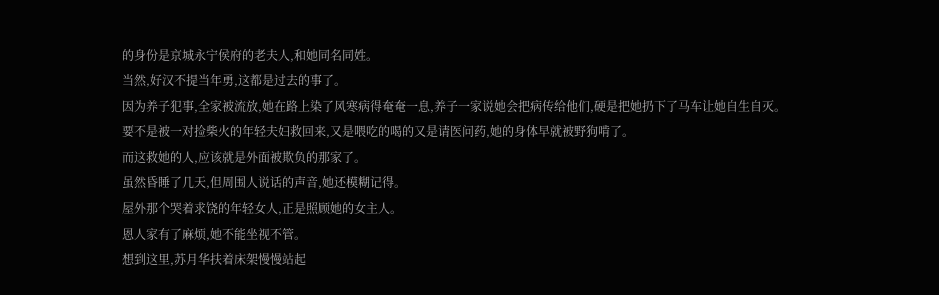的身份是京城永宁侯府的老夫人,和她同名同姓。
当然,好汉不提当年勇,这都是过去的事了。
因为养子犯事,全家被流放,她在路上染了风寒病得奄奄一息,养子一家说她会把病传给他们,硬是把她扔下了马车让她自生自灭。
要不是被一对捡柴火的年轻夫妇救回来,又是喂吃的喝的又是请医问药,她的身体早就被野狗啃了。
而这救她的人,应该就是外面被欺负的那家了。
虽然昏睡了几天,但周围人说话的声音,她还模糊记得。
屋外那个哭着求饶的年轻女人,正是照顾她的女主人。
恩人家有了麻烦,她不能坐视不管。
想到这里,苏月华扶着床架慢慢站起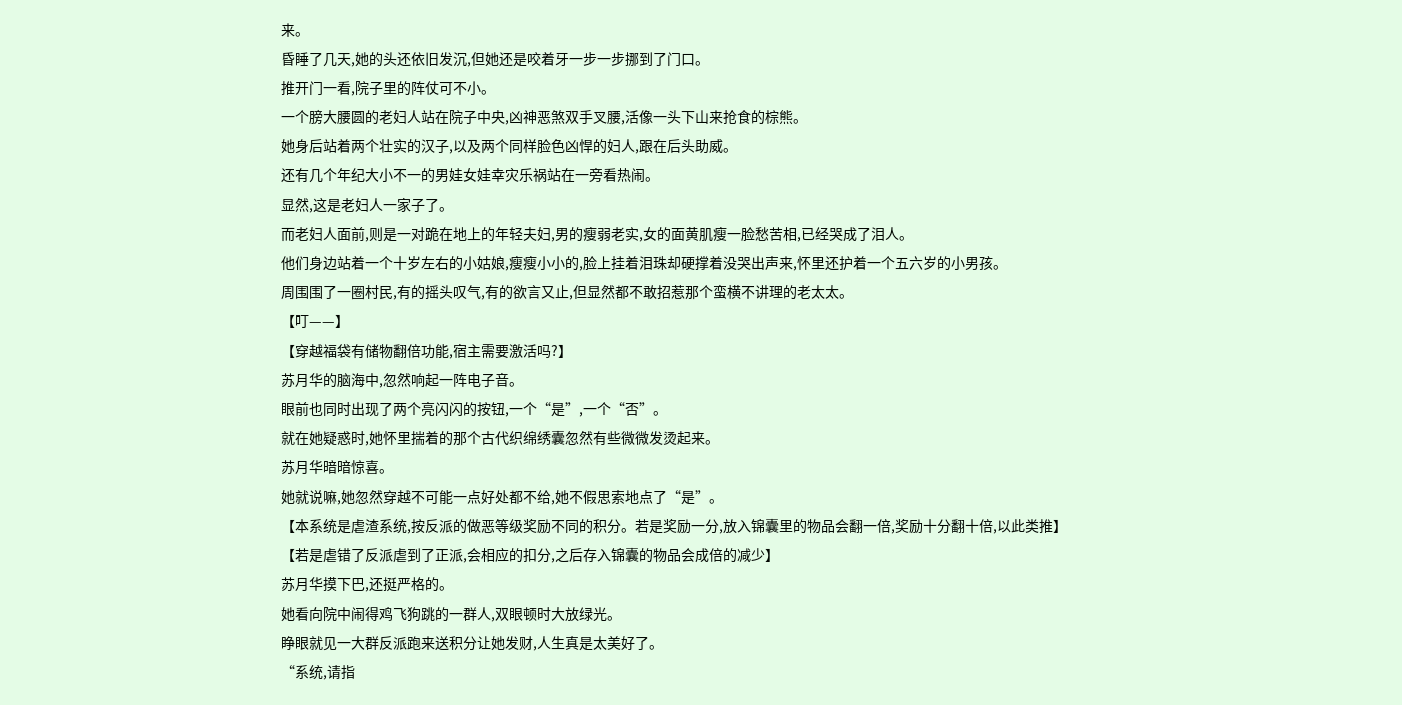来。
昏睡了几天,她的头还依旧发沉,但她还是咬着牙一步一步挪到了门口。
推开门一看,院子里的阵仗可不小。
一个膀大腰圆的老妇人站在院子中央,凶神恶煞双手叉腰,活像一头下山来抢食的棕熊。
她身后站着两个壮实的汉子,以及两个同样脸色凶悍的妇人,跟在后头助威。
还有几个年纪大小不一的男娃女娃幸灾乐祸站在一旁看热闹。
显然,这是老妇人一家子了。
而老妇人面前,则是一对跪在地上的年轻夫妇,男的瘦弱老实,女的面黄肌瘦一脸愁苦相,已经哭成了泪人。
他们身边站着一个十岁左右的小姑娘,瘦瘦小小的,脸上挂着泪珠却硬撑着没哭出声来,怀里还护着一个五六岁的小男孩。
周围围了一圈村民,有的摇头叹气,有的欲言又止,但显然都不敢招惹那个蛮横不讲理的老太太。
【叮——】
【穿越福袋有储物翻倍功能,宿主需要激活吗?】
苏月华的脑海中,忽然响起一阵电子音。
眼前也同时出现了两个亮闪闪的按钮,一个“是”,一个“否”。
就在她疑惑时,她怀里揣着的那个古代织绵绣囊忽然有些微微发烫起来。
苏月华暗暗惊喜。
她就说嘛,她忽然穿越不可能一点好处都不给,她不假思索地点了“是”。
【本系统是虐渣系统,按反派的做恶等级奖励不同的积分。若是奖励一分,放入锦囊里的物品会翻一倍,奖励十分翻十倍,以此类推】
【若是虐错了反派虐到了正派,会相应的扣分,之后存入锦囊的物品会成倍的减少】
苏月华摸下巴,还挺严格的。
她看向院中闹得鸡飞狗跳的一群人,双眼顿时大放绿光。
睁眼就见一大群反派跑来送积分让她发财,人生真是太美好了。
“系统,请指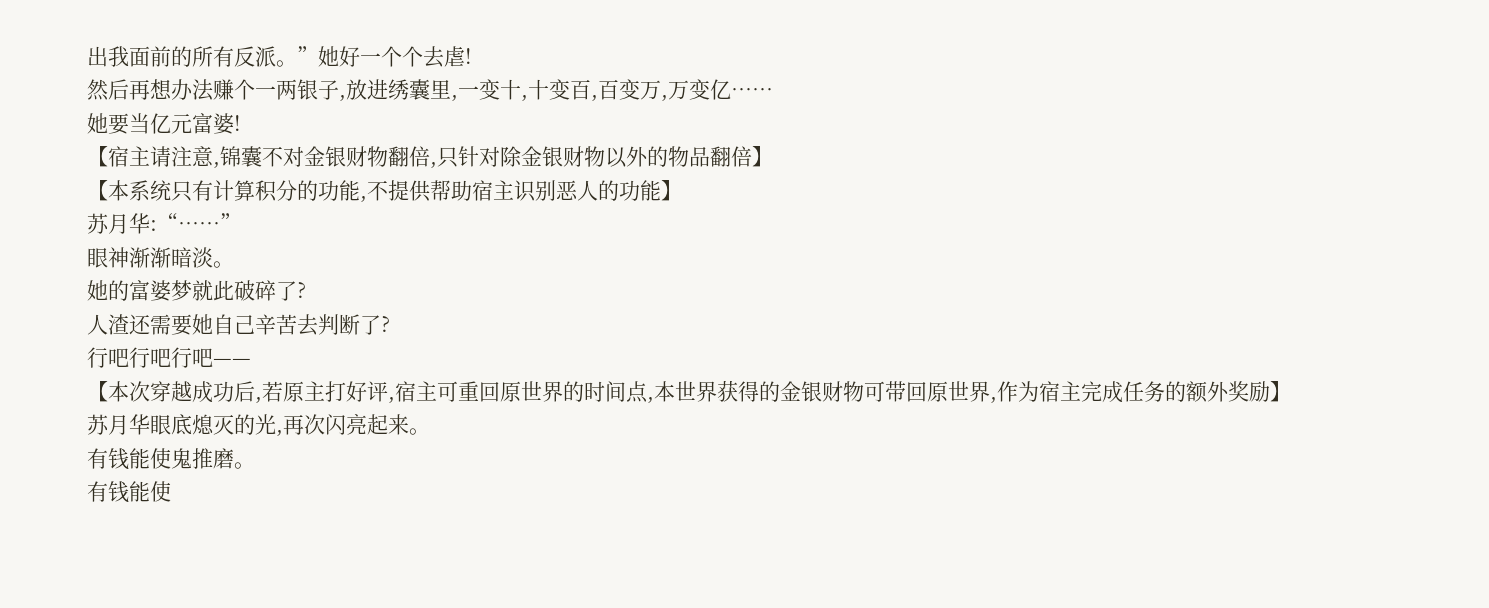出我面前的所有反派。”她好一个个去虐!
然后再想办法赚个一两银子,放进绣囊里,一变十,十变百,百变万,万变亿……
她要当亿元富婆!
【宿主请注意,锦囊不对金银财物翻倍,只针对除金银财物以外的物品翻倍】
【本系统只有计算积分的功能,不提供帮助宿主识别恶人的功能】
苏月华:“……”
眼神渐渐暗淡。
她的富婆梦就此破碎了?
人渣还需要她自己辛苦去判断了?
行吧行吧行吧——
【本次穿越成功后,若原主打好评,宿主可重回原世界的时间点,本世界获得的金银财物可带回原世界,作为宿主完成任务的额外奖励】
苏月华眼底熄灭的光,再次闪亮起来。
有钱能使鬼推磨。
有钱能使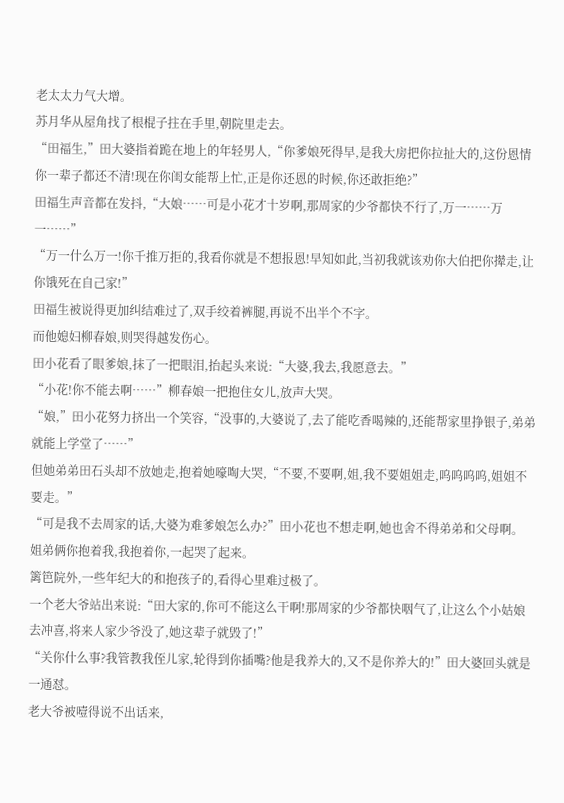老太太力气大增。
苏月华从屋角找了根棍子拄在手里,朝院里走去。
“田福生,”田大婆指着跪在地上的年轻男人,“你爹娘死得早,是我大房把你拉扯大的,这份恩情你一辈子都还不清!现在你闺女能帮上忙,正是你还恩的时候,你还敢拒绝?”
田福生声音都在发抖,“大娘……可是小花才十岁啊,那周家的少爷都快不行了,万一……万一……”
“万一什么万一!你千推万拒的,我看你就是不想报恩!早知如此,当初我就该劝你大伯把你撵走,让你饿死在自己家!”
田福生被说得更加纠结难过了,双手绞着裤腿,再说不出半个不字。
而他媳妇柳春娘,则哭得越发伤心。
田小花看了眼爹娘,抹了一把眼泪,抬起头来说:“大婆,我去,我愿意去。”
“小花!你不能去啊……”柳春娘一把抱住女儿,放声大哭。
“娘,”田小花努力挤出一个笑容,“没事的,大婆说了,去了能吃香喝辣的,还能帮家里挣银子,弟弟就能上学堂了……”
但她弟弟田石头却不放她走,抱着她嚎啕大哭,“不要,不要啊,姐,我不要姐姐走,呜呜呜呜,姐姐不要走。”
“可是我不去周家的话,大婆为难爹娘怎么办?”田小花也不想走啊,她也舍不得弟弟和父母啊。
姐弟俩你抱着我,我抱着你,一起哭了起来。
篱笆院外,一些年纪大的和抱孩子的,看得心里难过极了。
一个老大爷站出来说:“田大家的,你可不能这么干啊!那周家的少爷都快咽气了,让这么个小姑娘去冲喜,将来人家少爷没了,她这辈子就毁了!”
“关你什么事?我管教我侄儿家,轮得到你插嘴?他是我养大的,又不是你养大的!”田大婆回头就是一通怼。
老大爷被噎得说不出话来,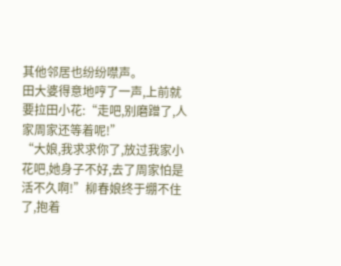其他邻居也纷纷噤声。
田大婆得意地哼了一声,上前就要拉田小花:“走吧,别磨蹭了,人家周家还等着呢!”
“大娘,我求求你了,放过我家小花吧,她身子不好,去了周家怕是活不久啊!”柳春娘终于绷不住了,抱着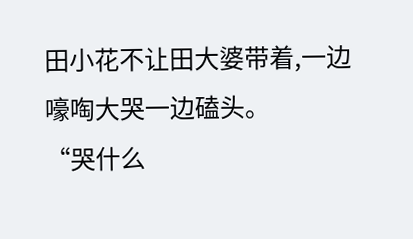田小花不让田大婆带着,一边嚎啕大哭一边磕头。
“哭什么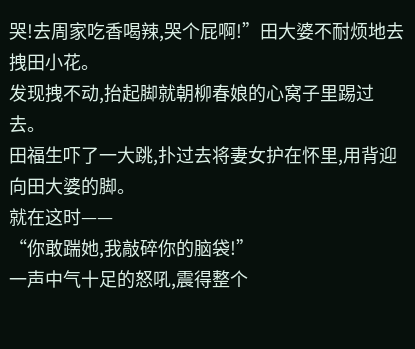哭!去周家吃香喝辣,哭个屁啊!”田大婆不耐烦地去拽田小花。
发现拽不动,抬起脚就朝柳春娘的心窝子里踢过去。
田福生吓了一大跳,扑过去将妻女护在怀里,用背迎向田大婆的脚。
就在这时——
“你敢踹她,我敲碎你的脑袋!”
一声中气十足的怒吼,震得整个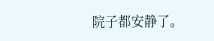院子都安静了。